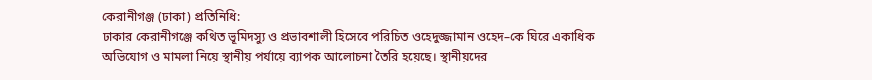কেরানীগঞ্জ (ঢাকা) প্রতিনিধি:
ঢাকার কেরানীগঞ্জে কথিত ভূমিদস্যু ও প্রভাবশালী হিসেবে পরিচিত ওহেদুজ্জামান ওহেদ–কে ঘিরে একাধিক অভিযোগ ও মামলা নিয়ে স্থানীয় পর্যায়ে ব্যাপক আলোচনা তৈরি হয়েছে। স্থানীয়দের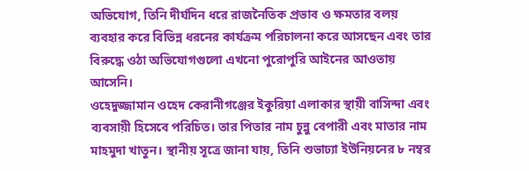অভিযোগ, তিনি দীর্ঘদিন ধরে রাজনৈতিক প্রভাব ও ক্ষমতার বলয় ব্যবহার করে বিভিন্ন ধরনের কার্যক্রম পরিচালনা করে আসছেন এবং তার বিরুদ্ধে ওঠা অভিযোগগুলো এখনো পুরোপুরি আইনের আওতায় আসেনি।
ওহেদুজ্জামান ওহেদ কেরানীগঞ্জের ইকুরিয়া এলাকার স্থায়ী বাসিন্দা এবং ব্যবসায়ী হিসেবে পরিচিত। তার পিতার নাম চুন্নু বেপারী এবং মাতার নাম মাহমুদা খাতুন। স্থানীয় সূত্রে জানা যায়, তিনি শুভাঢ্যা ইউনিয়নের ৮ নম্বর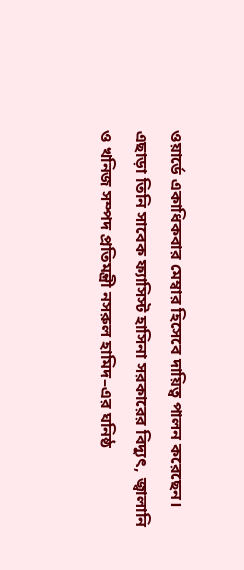ওয়ার্ডে একাধিকবার মেম্বার হিসেবে দায়িত্ব পালন করেছেন। এছাড়া তিনি সাবেক ফ্যাসিস্ট হাসিনা সরকারের বিদ্যুৎ, জ্বালানি ও খনিজ সম্পদ প্রতিমন্ত্রী নসরুল হামিদ–এর ঘনিষ্ঠ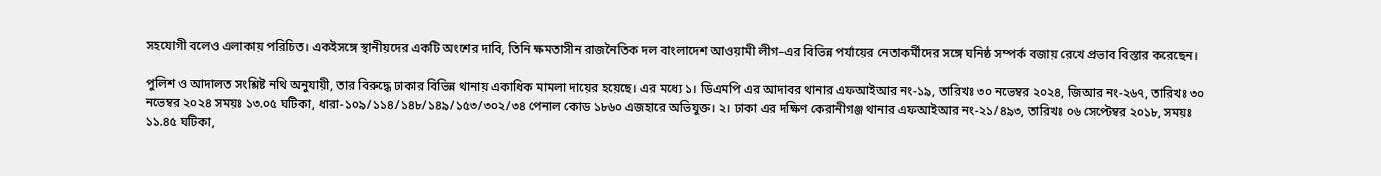সহযোগী বলেও এলাকায় পরিচিত। একইসঙ্গে স্থানীয়দের একটি অংশের দাবি, তিনি ক্ষমতাসীন রাজনৈতিক দল বাংলাদেশ আওয়ামী লীগ–এর বিভিন্ন পর্যায়ের নেতাকর্মীদের সঙ্গে ঘনিষ্ঠ সম্পর্ক বজায় রেখে প্রভাব বিস্তার করেছেন।

পুলিশ ও আদালত সংশ্লিষ্ট নথি অনুযায়ী, তার বিরুদ্ধে ঢাকার বিভিন্ন থানায় একাধিক মামলা দায়ের হয়েছে। এর মধ্যে ১। ডিএমপি এর আদাবর থানার এফআইআর নং-১৯, তারিখঃ ৩০ নভেম্বর ২০২৪, জিআর নং-২৬৭, তারিখঃ ৩০ নভেম্বর ২০২৪ সময়ঃ ১৩.০৫ ঘটিকা, ধারা-১০৯/১১৪/১৪৮/১৪৯/১৫৩/৩০২/৩৪ পেনাল কোড ১৮৬০ এজহারে অভিযুক্ত। ২। ঢাকা এর দক্ষিণ কেরানীগঞ্জ থানার এফআইআর নং-২১/৪৯৩, তারিখঃ ০৬ সেপ্টেম্বর ২০১৮, সময়ঃ ১১.৪৫ ঘটিকা,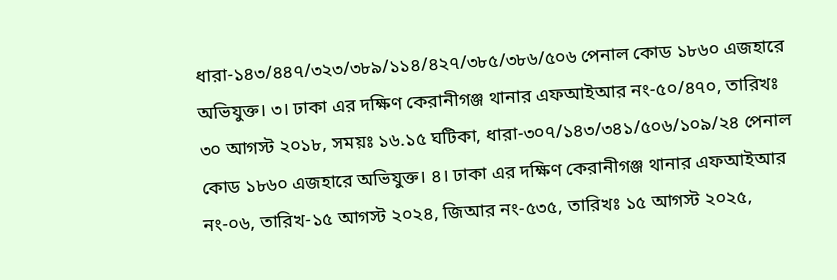ধারা-১৪৩/৪৪৭/৩২৩/৩৮৯/১১৪/৪২৭/৩৮৫/৩৮৬/৫০৬ পেনাল কোড ১৮৬০ এজহারে অভিযুক্ত। ৩। ঢাকা এর দক্ষিণ কেরানীগঞ্জ থানার এফআইআর নং-৫০/৪৭০, তারিখঃ ৩০ আগস্ট ২০১৮, সময়ঃ ১৬.১৫ ঘটিকা, ধারা-৩০৭/১৪৩/৩৪১/৫০৬/১০৯/২৪ পেনাল কোড ১৮৬০ এজহারে অভিযুক্ত। ৪। ঢাকা এর দক্ষিণ কেরানীগঞ্জ থানার এফআইআর নং-০৬, তারিখ-১৫ আগস্ট ২০২৪, জিআর নং-৫৩৫, তারিখঃ ১৫ আগস্ট ২০২৫,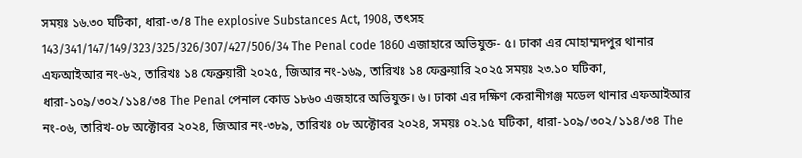সময়ঃ ১৬.৩০ ঘটিকা, ধারা-৩/৪ The explosive Substances Act, 1908, তৎসহ 143/341/147/149/323/325/326/307/427/506/34 The Penal code 1860 এজাহারে অভিযুক্ত- ৫। ঢাকা এর মোহাম্মদপুর থানার এফআইআর নং-৬২, তারিখঃ ১৪ ফেব্রুয়ারী ২০২৫, জিআর নং-১৬৯, তারিখঃ ১৪ ফেব্রুয়ারি ২০২৫ সময়ঃ ২৩.১০ ঘটিকা, ধারা-১০৯/৩০২/১১৪/৩৪ The Penal পেনাল কোড ১৮৬০ এজহারে অভিযুক্ত। ৬। ঢাকা এর দক্ষিণ কেরানীগঞ্জ মডেল থানার এফআইআর নং-০৬, তারিখ-০৮ অক্টোবর ২০২৪, জিআর নং-৩৮৯, তারিখঃ ০৮ অক্টোবর ২০২৪, সময়ঃ ০২.১৫ ঘটিকা, ধারা-১০৯/৩০২/১১৪/৩৪ The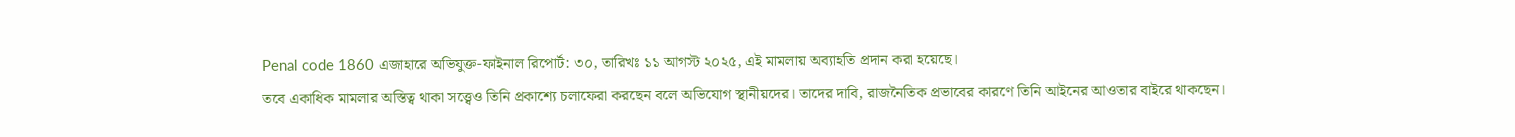Penal code 1860 এজাহারে অভিযুক্ত-ফাইনাল রিপোর্ট: ৩০, তারিখঃ ১১ আগস্ট ২০২৫, এই মামলায় অব্যাহতি প্রদান করা হয়েছে।
তবে একাধিক মামলার অস্তিত্ব থাকা সত্ত্বেও তিনি প্রকাশ্যে চলাফেরা করছেন বলে অভিযোগ স্থানীয়দের। তাদের দাবি, রাজনৈতিক প্রভাবের কারণে তিনি আইনের আওতার বাইরে থাকছেন।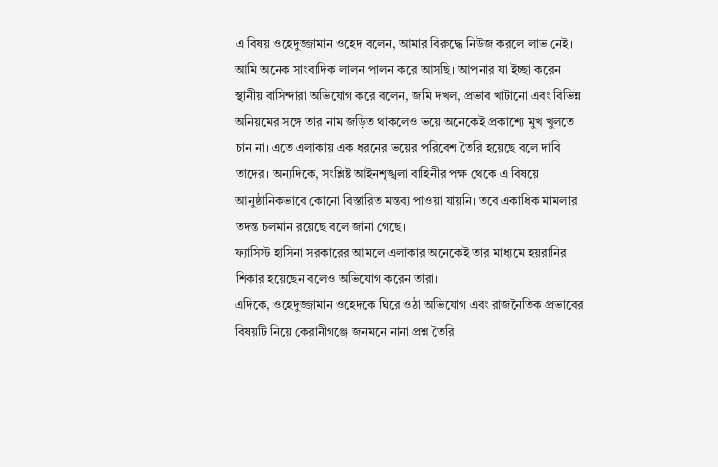এ বিষয় ওহেদুজ্জামান ওহেদ বলেন, আমার বিরুদ্ধে নিউজ করলে লাভ নেই। আমি অনেক সাংবাদিক লালন পালন করে আসছি। আপনার যা ইচ্ছা করেন
স্থানীয় বাসিন্দারা অভিযোগ করে বলেন, জমি দখল, প্রভাব খাটানো এবং বিভিন্ন অনিয়মের সঙ্গে তার নাম জড়িত থাকলেও ভয়ে অনেকেই প্রকাশ্যে মুখ খুলতে চান না। এতে এলাকায় এক ধরনের ভয়ের পরিবেশ তৈরি হয়েছে বলে দাবি তাদের। অন্যদিকে, সংশ্লিষ্ট আইনশৃঙ্খলা বাহিনীর পক্ষ থেকে এ বিষয়ে আনুষ্ঠানিকভাবে কোনো বিস্তারিত মন্তব্য পাওয়া যায়নি। তবে একাধিক মামলার তদন্ত চলমান রয়েছে বলে জানা গেছে।
ফ্যাসিস্ট হাসিনা সরকারের আমলে এলাকার অনেকেই তার মাধ্যমে হয়রানির শিকার হয়েছেন বলেও অভিযোগ করেন তারা।
এদিকে, ওহেদুজ্জামান ওহেদকে ঘিরে ওঠা অভিযোগ এবং রাজনৈতিক প্রভাবের বিষয়টি নিয়ে কেরানীগঞ্জে জনমনে নানা প্রশ্ন তৈরি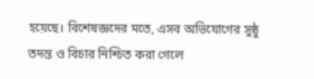হয়েছে। বিশেষজ্ঞদের মতে, এসব অভিযোগের সুষ্ঠু তদন্ত ও বিচার নিশ্চিত করা গেলে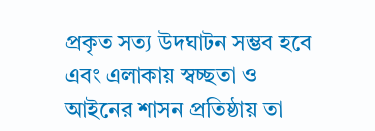প্রকৃত সত্য উদঘাটন সম্ভব হবে এবং এলাকায় স্বচ্ছতা ও আইনের শাসন প্রতিষ্ঠায় তা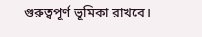গুরুত্বপূর্ণ ভূমিকা রাখবে।